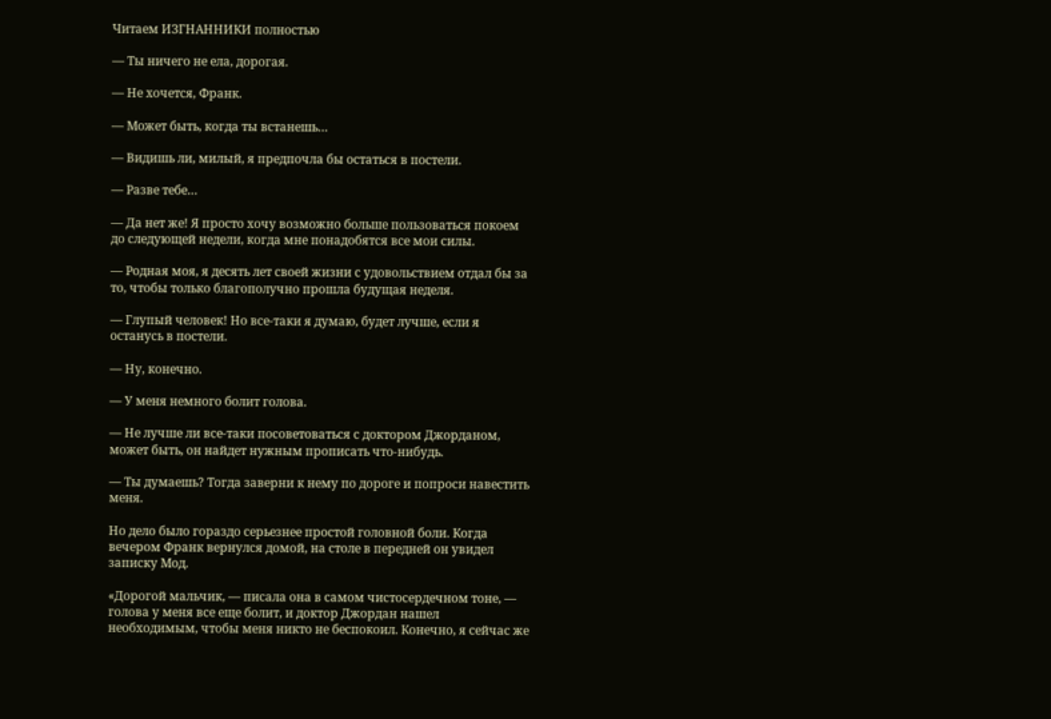Читаем ИЗГНАННИКИ полностью

— Ты ничего не ела, дорогая.

— Не хочется, Франк.

— Может быть, когда ты встанешь…

— Видишь ли, милый, я предпочла бы остаться в постели.

— Разве тебе…

— Да нет же! Я просто хочу возможно больше пользоваться покоем до следующей недели, когда мне понадобятся все мои силы.

— Родная моя, я десять лет своей жизни с удовольствием отдал бы за то, чтобы только благополучно прошла будущая неделя.

— Глупый человек! Но все-таки я думаю, будет лучше, если я останусь в постели.

— Ну, конечно.

— У меня немного болит голова.

— Не лучше ли все-таки посоветоваться с доктором Джорданом, может быть, он найдет нужным прописать что-нибудь.

— Ты думаешь? Тогда заверни к нему по дороге и попроси навестить меня.

Но дело было гораздо серьезнее простой головной боли. Когда вечером Франк вернулся домой, на столе в передней он увидел записку Мод.

«Дорогой мальчик, — писала она в самом чистосердечном тоне, — голова у меня все еще болит, и доктор Джордан нашел необходимым, чтобы меня никто не беспокоил. Конечно, я сейчас же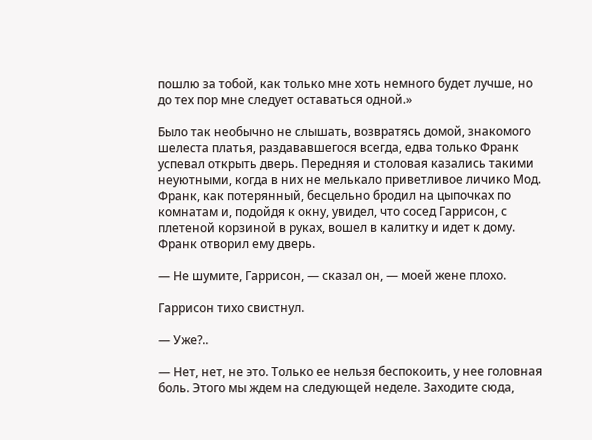пошлю за тобой, как только мне хоть немного будет лучше, но до тех пор мне следует оставаться одной.»

Было так необычно не слышать, возвратясь домой, знакомого шелеста платья, раздававшегося всегда, едва только Франк успевал открыть дверь. Передняя и столовая казались такими неуютными, когда в них не мелькало приветливое личико Мод. Франк, как потерянный, бесцельно бродил на цыпочках по комнатам и, подойдя к окну, увидел, что сосед Гаррисон, с плетеной корзиной в руках, вошел в калитку и идет к дому. Франк отворил ему дверь.

— Не шумите, Гаррисон, — сказал он, — моей жене плохо.

Гаррисон тихо свистнул.

— Уже?..

— Нет, нет, не это. Только ее нельзя беспокоить, у нее головная боль. Этого мы ждем на следующей неделе. Заходите сюда,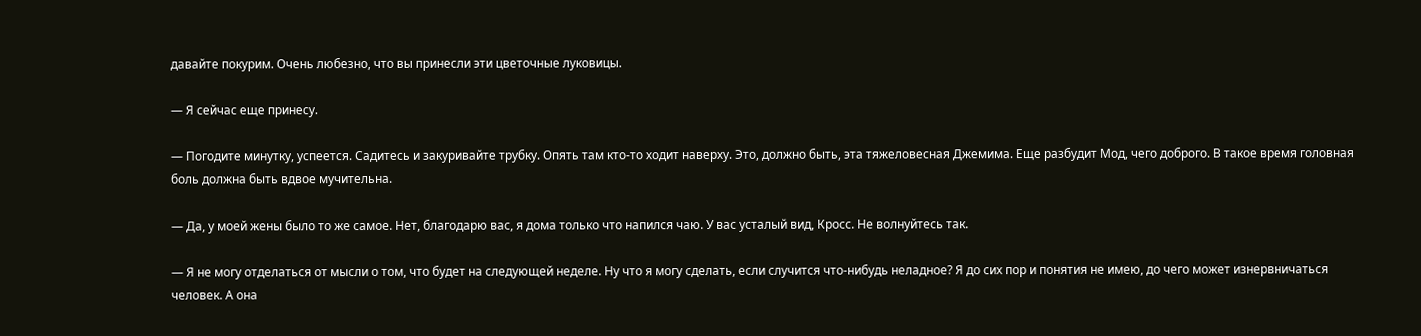давайте покурим. Очень любезно, что вы принесли эти цветочные луковицы.

— Я сейчас еще принесу.

— Погодите минутку, успеется. Садитесь и закуривайте трубку. Опять там кто-то ходит наверху. Это, должно быть, эта тяжеловесная Джемима. Еще разбудит Мод, чего доброго. В такое время головная боль должна быть вдвое мучительна.

— Да, у моей жены было то же самое. Нет, благодарю вас, я дома только что напился чаю. У вас усталый вид, Кросс. Не волнуйтесь так.

— Я не могу отделаться от мысли о том, что будет на следующей неделе. Ну что я могу сделать, если случится что-нибудь неладное? Я до сих пор и понятия не имею, до чего может изнервничаться человек. А она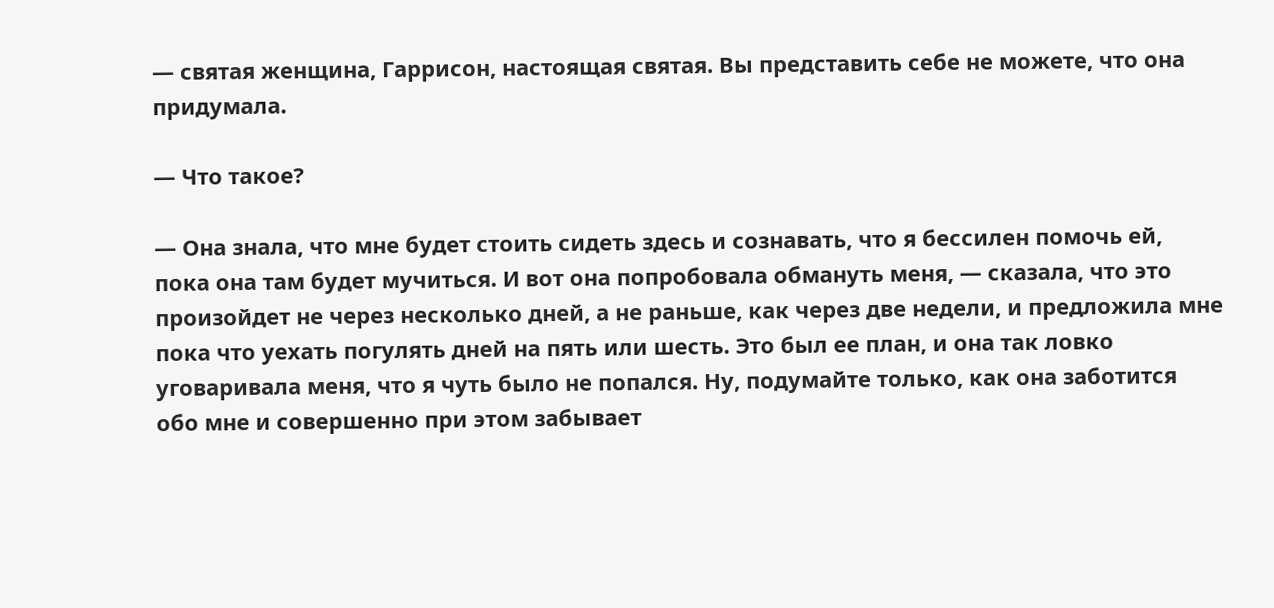— святая женщина, Гаррисон, настоящая святая. Вы представить себе не можете, что она придумала.

— Что такое?

— Она знала, что мне будет стоить сидеть здесь и сознавать, что я бессилен помочь ей, пока она там будет мучиться. И вот она попробовала обмануть меня, — сказала, что это произойдет не через несколько дней, а не раньше, как через две недели, и предложила мне пока что уехать погулять дней на пять или шесть. Это был ее план, и она так ловко уговаривала меня, что я чуть было не попался. Ну, подумайте только, как она заботится обо мне и совершенно при этом забывает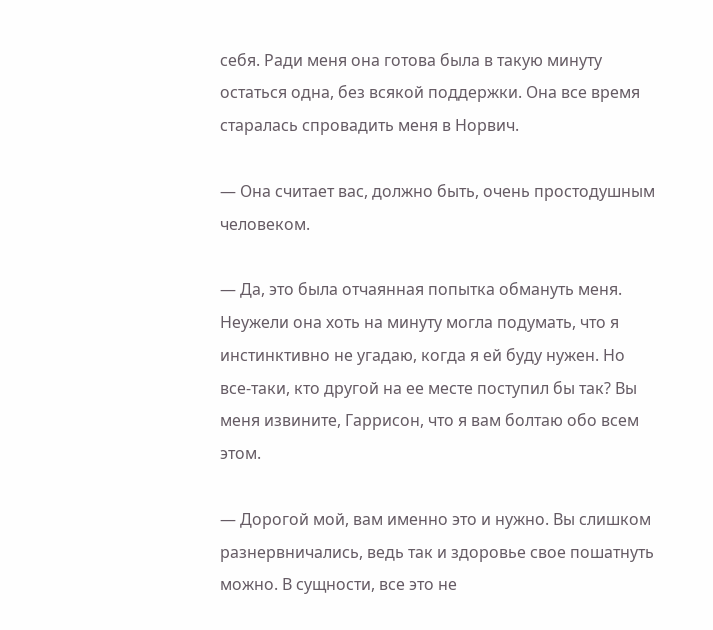себя. Ради меня она готова была в такую минуту остаться одна, без всякой поддержки. Она все время старалась спровадить меня в Норвич.

— Она считает вас, должно быть, очень простодушным человеком.

— Да, это была отчаянная попытка обмануть меня. Неужели она хоть на минуту могла подумать, что я инстинктивно не угадаю, когда я ей буду нужен. Но все-таки, кто другой на ее месте поступил бы так? Вы меня извините, Гаррисон, что я вам болтаю обо всем этом.

— Дорогой мой, вам именно это и нужно. Вы слишком разнервничались, ведь так и здоровье свое пошатнуть можно. В сущности, все это не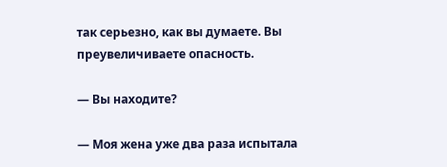так серьезно, как вы думаете. Вы преувеличиваете опасность.

— Вы находите?

— Моя жена уже два раза испытала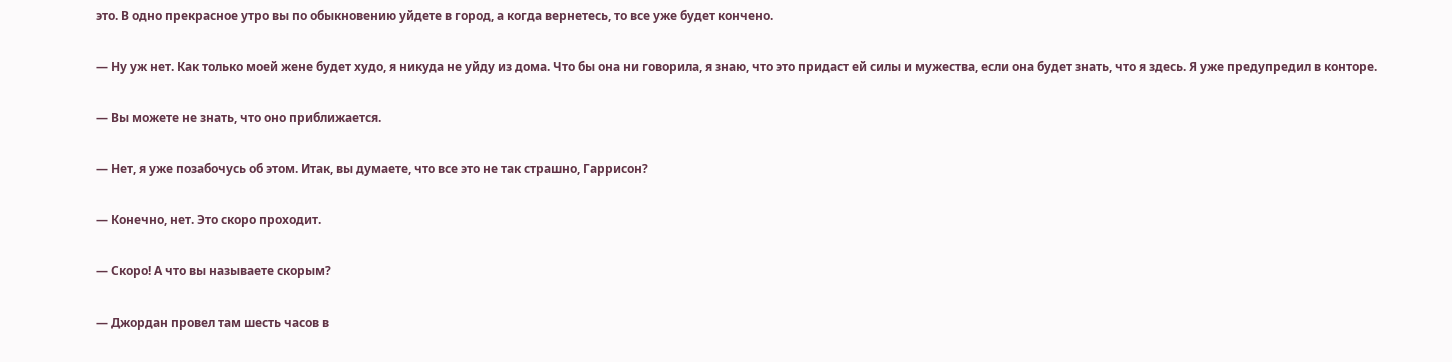это. В одно прекрасное утро вы по обыкновению уйдете в город, а когда вернетесь, то все уже будет кончено.

— Ну уж нет. Как только моей жене будет худо, я никуда не уйду из дома. Что бы она ни говорила, я знаю, что это придаст ей силы и мужества, если она будет знать, что я здесь. Я уже предупредил в конторе.

— Вы можете не знать, что оно приближается.

— Нет, я уже позабочусь об этом. Итак, вы думаете, что все это не так страшно, Гаррисон?

— Конечно, нет. Это скоро проходит.

— Скоро! А что вы называете скорым?

— Джордан провел там шесть часов в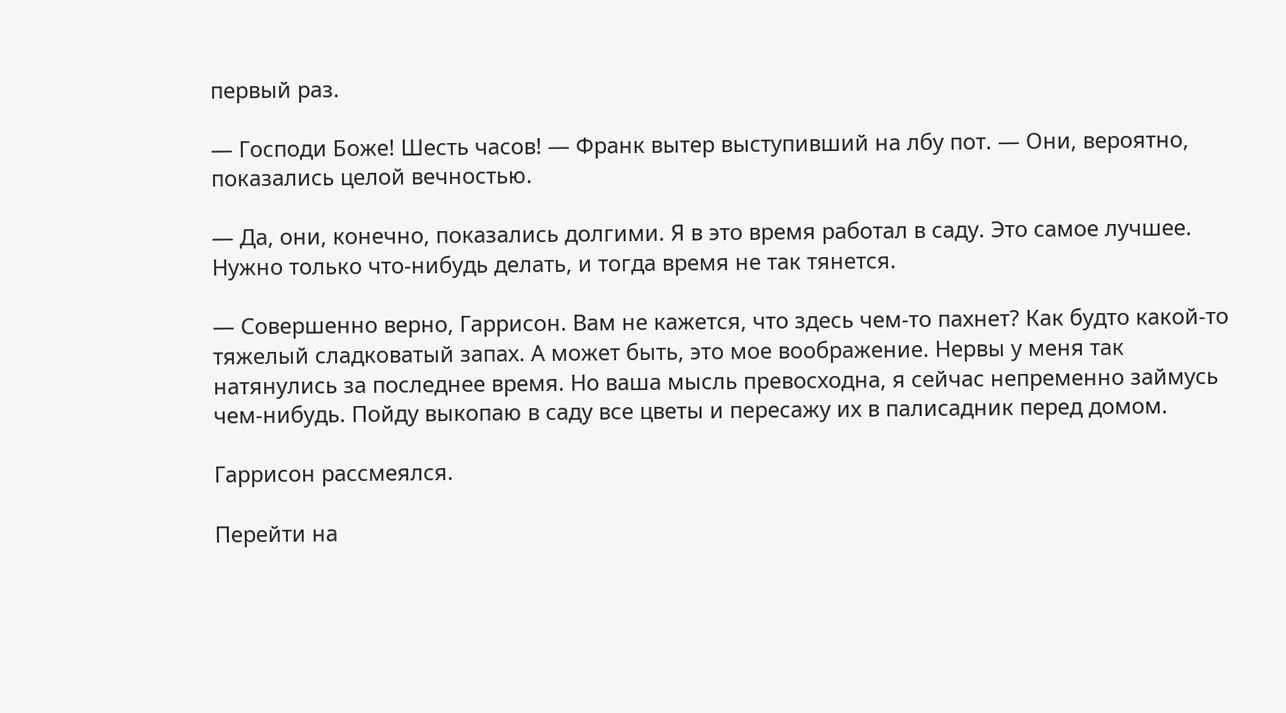первый раз.

— Господи Боже! Шесть часов! — Франк вытер выступивший на лбу пот. — Они, вероятно, показались целой вечностью.

— Да, они, конечно, показались долгими. Я в это время работал в саду. Это самое лучшее. Нужно только что-нибудь делать, и тогда время не так тянется.

— Совершенно верно, Гаррисон. Вам не кажется, что здесь чем-то пахнет? Как будто какой-то тяжелый сладковатый запах. А может быть, это мое воображение. Нервы у меня так натянулись за последнее время. Но ваша мысль превосходна, я сейчас непременно займусь чем-нибудь. Пойду выкопаю в саду все цветы и пересажу их в палисадник перед домом.

Гаррисон рассмеялся.

Перейти на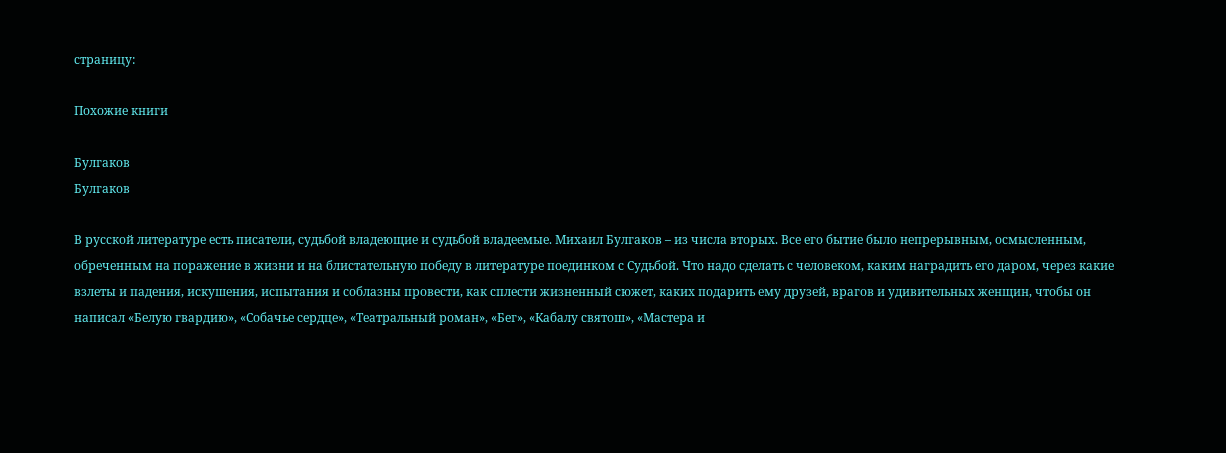страницу:

Похожие книги

Булгаков
Булгаков

В русской литературе есть писатели, судьбой владеющие и судьбой владеемые. Михаил Булгаков – из числа вторых. Все его бытие было непрерывным, осмысленным, обреченным на поражение в жизни и на блистательную победу в литературе поединком с Судьбой. Что надо сделать с человеком, каким наградить его даром, через какие взлеты и падения, искушения, испытания и соблазны провести, как сплести жизненный сюжет, каких подарить ему друзей, врагов и удивительных женщин, чтобы он написал «Белую гвардию», «Собачье сердце», «Театральный роман», «Бег», «Кабалу святош», «Мастера и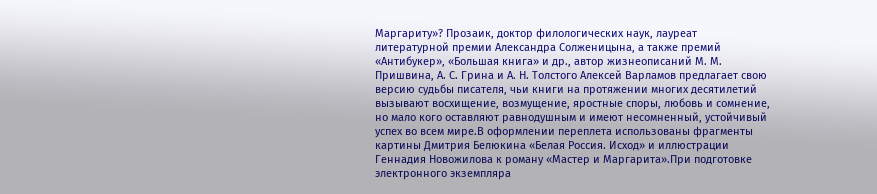Маргариту»? Прозаик, доктор филологических наук, лауреат литературной премии Александра Солженицына, а также премий «Антибукер», «Большая книга» и др., автор жизнеописаний М. М. Пришвина, А. С. Грина и А. Н. Толстого Алексей Варламов предлагает свою версию судьбы писателя, чьи книги на протяжении многих десятилетий вызывают восхищение, возмущение, яростные споры, любовь и сомнение, но мало кого оставляют равнодушным и имеют несомненный, устойчивый успех во всем мире.В оформлении переплета использованы фрагменты картины Дмитрия Белюкина «Белая Россия. Исход» и иллюстрации Геннадия Новожилова к роману «Мастер и Маргарита».При подготовке электронного экземпляра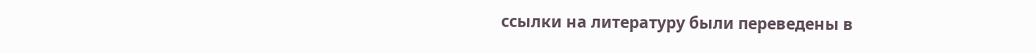ссылки на литературу были переведены в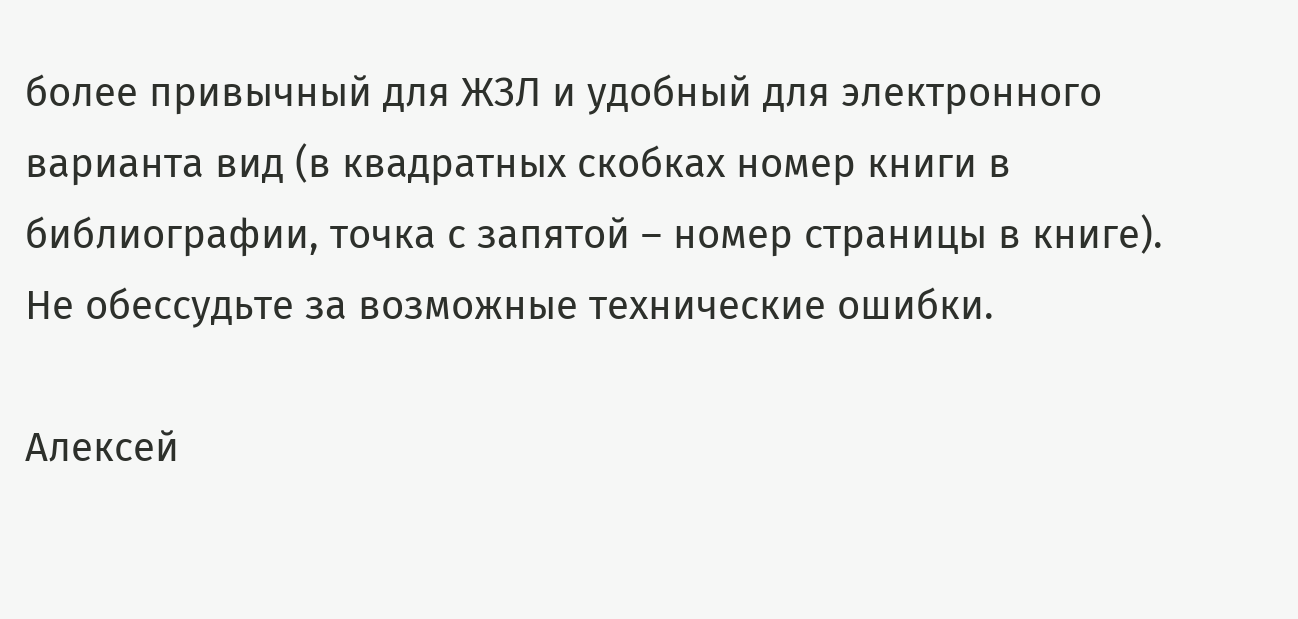более привычный для ЖЗЛ и удобный для электронного варианта вид (в квадратных скобках номер книги в библиографии, точка с запятой – номер страницы в книге). Не обессудьте за возможные технические ошибки.

Алексей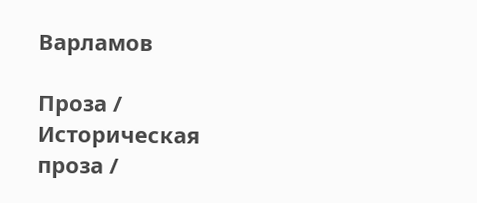Варламов

Проза / Историческая проза /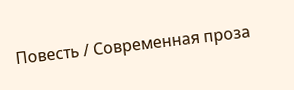Повесть / Современная проза